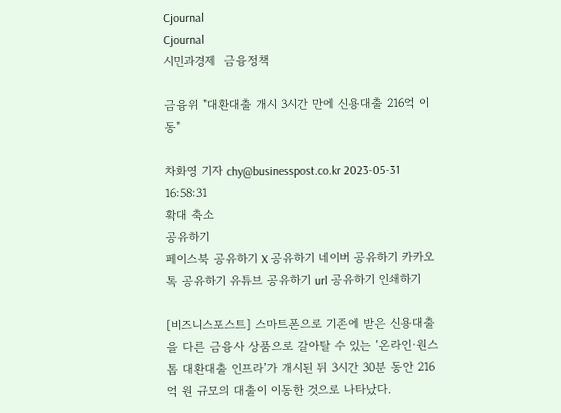Cjournal
Cjournal
시민과경제  금융정책

금융위 "대환대출 개시 3시간 만에 신용대출 216억 이동"

차화영 기자 chy@businesspost.co.kr 2023-05-31 16:58:31
확대 축소
공유하기
페이스북 공유하기 X 공유하기 네이버 공유하기 카카오톡 공유하기 유튜브 공유하기 url 공유하기 인쇄하기

[비즈니스포스트] 스마트폰으로 기존에 받은 신용대출을 다른 금융사 상품으로 갈아탈 수 있는 ‘온라인·원스톱 대환대출 인프라’가 개시된 뒤 3시간 30분 동안 216억 원 규모의 대출이 이동한 것으로 나타났다.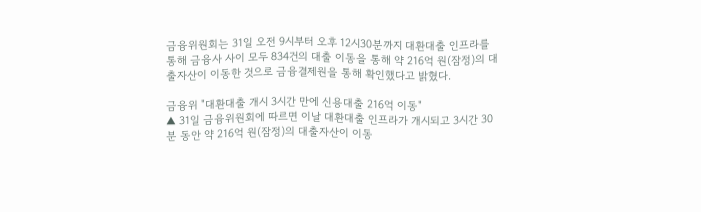금융위원회는 31일 오전 9시부터 오후 12시30분까지 대환대출 인프라를 통해 금융사 사이 모두 834건의 대출 이동을 통해 약 216억 원(잠정)의 대출자산이 이동한 것으로 금융결제원을 통해 확인했다고 밝혔다.

금융위 "대환대출 개시 3시간 만에 신용대출 216억 이동"
▲ 31일 금융위원회에 따르면 이날 대환대출 인프라가 개시되고 3시간 30분 동안 약 216억 원(잠정)의 대출자산이 이동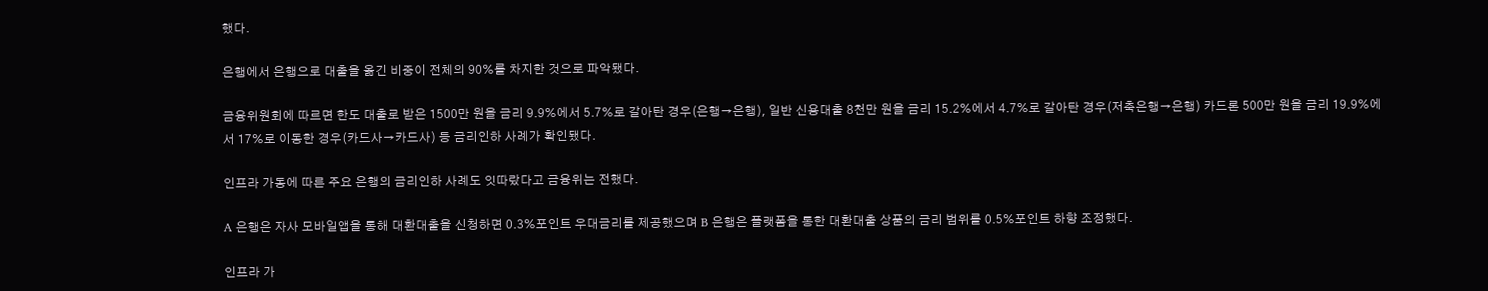했다.

은행에서 은행으로 대출을 옮긴 비중이 전체의 90%를 차지한 것으로 파악됐다.

금융위원회에 따르면 한도 대출로 받은 1500만 원을 금리 9.9%에서 5.7%로 갈아탄 경우(은행→은행), 일반 신용대출 8천만 원을 금리 15.2%에서 4.7%로 갈아탄 경우(저축은행→은행) 카드론 500만 원을 금리 19.9%에서 17%로 이동한 경우(카드사→카드사) 등 금리인하 사례가 확인됐다.

인프라 가동에 따른 주요 은행의 금리인하 사례도 잇따랐다고 금융위는 전했다.

A 은행은 자사 모바일앱을 통해 대환대출을 신청하면 0.3%포인트 우대금리를 제공했으며 B 은행은 플랫폼을 통한 대환대출 상품의 금리 범위를 0.5%포인트 하향 조정했다.

인프라 가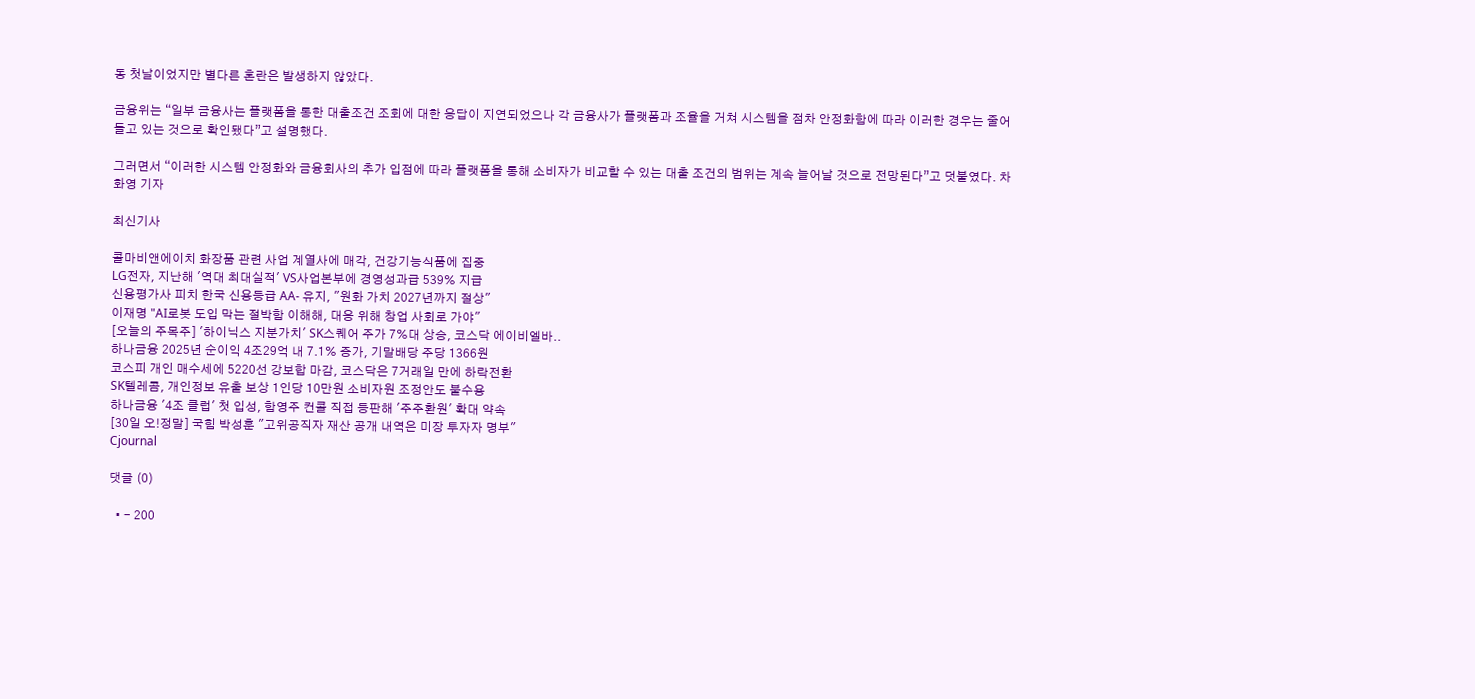동 첫날이었지만 별다른 혼란은 발생하지 않았다.

금융위는 “일부 금융사는 플랫폼을 통한 대출조건 조회에 대한 응답이 지연되었으나 각 금융사가 플랫폼과 조율을 거쳐 시스템을 점차 안정화함에 따라 이러한 경우는 줄어들고 있는 것으로 확인됐다”고 설명했다.

그러면서 “이러한 시스템 안정화와 금융회사의 추가 입점에 따라 플랫폼을 통해 소비자가 비교할 수 있는 대출 조건의 범위는 계속 늘어날 것으로 전망된다”고 덧붙였다. 차화영 기자

최신기사

콜마비앤에이치 화장품 관련 사업 계열사에 매각, 건강기능식품에 집중
LG전자, 지난해 '역대 최대실적' VS사업본부에 경영성과급 539% 지급
신용평가사 피치 한국 신용등급 AA- 유지, "원화 가치 2027년까지 절상"
이재명 "AI로봇 도입 막는 절박함 이해해, 대응 위해 창업 사회로 가야"
[오늘의 주목주] '하이닉스 지분가치' SK스퀘어 주가 7%대 상승, 코스닥 에이비엘바..
하나금융 2025년 순이익 4조29억 내 7.1% 증가, 기말배당 주당 1366원
코스피 개인 매수세에 5220선 강보합 마감, 코스닥은 7거래일 만에 하락전환
SK텔레콤, 개인정보 유출 보상 1인당 10만원 소비자원 조정안도 불수용
하나금융 '4조 클럽' 첫 입성, 함영주 컨콜 직접 등판해 '주주환원' 확대 약속
[30일 오!정말] 국힘 박성훈 "고위공직자 재산 공개 내역은 미장 투자자 명부"
Cjournal

댓글 (0)

  • - 200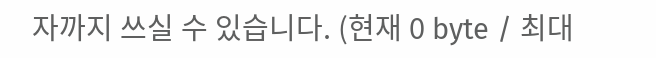자까지 쓰실 수 있습니다. (현재 0 byte / 최대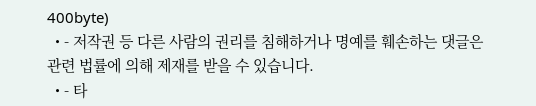400byte)
  • - 저작권 등 다른 사람의 권리를 침해하거나 명예를 훼손하는 댓글은 관련 법률에 의해 제재를 받을 수 있습니다.
  • - 타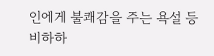인에게 불쾌감을 주는 욕설 등 비하하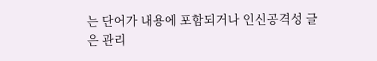는 단어가 내용에 포함되거나 인신공격성 글은 관리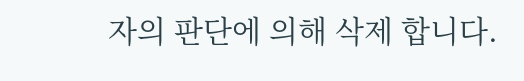자의 판단에 의해 삭제 합니다.